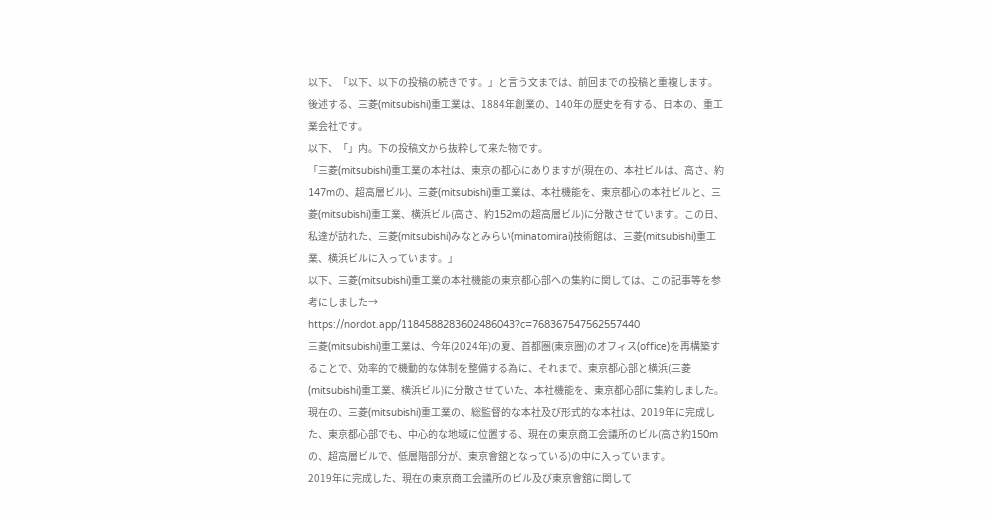以下、「以下、以下の投稿の続きです。」と言う文までは、前回までの投稿と重複します。
後述する、三菱(mitsubishi)重工業は、1884年創業の、140年の歴史を有する、日本の、重工業会社です。
以下、「」内。下の投稿文から抜粋して来た物です。
「三菱(mitsubishi)重工業の本社は、東京の都心にありますが(現在の、本社ビルは、高さ、約147mの、超高層ビル)、三菱(mitsubishi)重工業は、本社機能を、東京都心の本社ビルと、三菱(mitsubishi)重工業、横浜ビル(高さ、約152mの超高層ビル)に分散させています。この日、私達が訪れた、三菱(mitsubishi)みなとみらい(minatomirai)技術館は、三菱(mitsubishi)重工業、横浜ビルに入っています。」
以下、三菱(mitsubishi)重工業の本社機能の東京都心部への集約に関しては、この記事等を参考にしました→
https://nordot.app/1184588283602486043?c=768367547562557440
三菱(mitsubishi)重工業は、今年(2024年)の夏、首都圏(東京圏)のオフィス(office)を再構築することで、効率的で機動的な体制を整備する為に、それまで、東京都心部と横浜(三菱(mitsubishi)重工業、横浜ビル)に分散させていた、本社機能を、東京都心部に集約しました。
現在の、三菱(mitsubishi)重工業の、総監督的な本社及び形式的な本社は、2019年に完成した、東京都心部でも、中心的な地域に位置する、現在の東京商工会議所のビル(高さ約150mの、超高層ビルで、低層階部分が、東京會舘となっている)の中に入っています。
2019年に完成した、現在の東京商工会議所のビル及び東京會舘に関して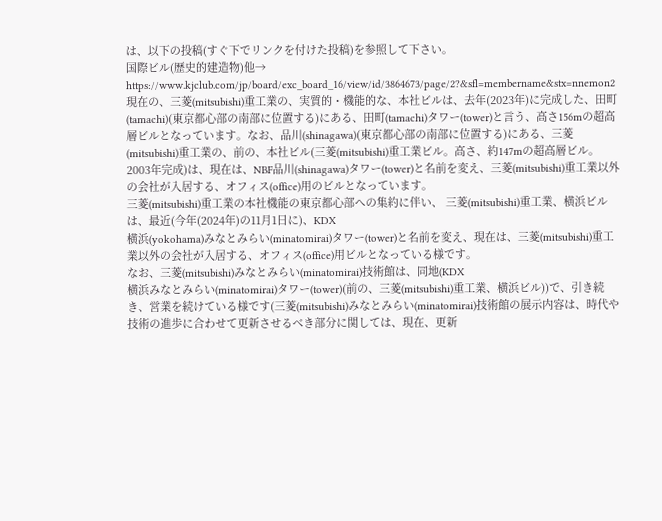は、以下の投稿(すぐ下でリンクを付けた投稿)を参照して下さい。
国際ビル(歴史的建造物)他→
https://www.kjclub.com/jp/board/exc_board_16/view/id/3864673/page/2?&sfl=membername&stx=nnemon2
現在の、三菱(mitsubishi)重工業の、実質的・機能的な、本社ビルは、去年(2023年)に完成した、田町(tamachi)(東京都心部の南部に位置する)にある、田町(tamachi)タワー(tower)と言う、高さ156mの超高層ビルとなっています。なお、品川(shinagawa)(東京都心部の南部に位置する)にある、三菱(mitsubishi)重工業の、前の、本社ビル(三菱(mitsubishi)重工業ビル。高さ、約147mの超高層ビル。2003年完成)は、現在は、NBF品川(shinagawa)タワー(tower)と名前を変え、三菱(mitsubishi)重工業以外の会社が入居する、オフィス(office)用のビルとなっています。
三菱(mitsubishi)重工業の本社機能の東京都心部への集約に伴い、 三菱(mitsubishi)重工業、横浜ビルは、最近(今年(2024年)の11月1日に)、KDX
横浜(yokohama)みなとみらい(minatomirai)タワー(tower)と名前を変え、現在は、三菱(mitsubishi)重工業以外の会社が入居する、オフィス(office)用ビルとなっている様です。
なお、三菱(mitsubishi)みなとみらい(minatomirai)技術館は、同地(KDX
横浜みなとみらい(minatomirai)タワー(tower)(前の、三菱(mitsubishi)重工業、横浜ビル))で、引き続き、営業を続けている様です(三菱(mitsubishi)みなとみらい(minatomirai)技術館の展示内容は、時代や技術の進歩に合わせて更新させるべき部分に関しては、現在、更新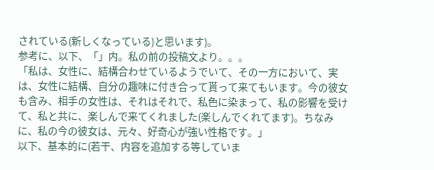されている(新しくなっている)と思います)。
参考に、以下、「」内。私の前の投稿文より。。。
「私は、女性に、結構合わせているようでいて、その一方において、実は、女性に結構、自分の趣味に付き合って貰って来てもいます。今の彼女も含み、相手の女性は、それはそれで、私色に染まって、私の影響を受けて、私と共に、楽しんで来てくれました(楽しんでくれてます)。ちなみに、私の今の彼女は、元々、好奇心が強い性格です。」
以下、基本的に(若干、内容を追加する等していま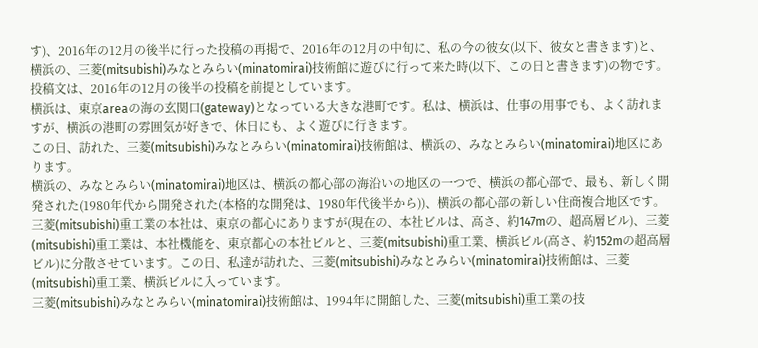す)、2016年の12月の後半に行った投稿の再掲で、2016年の12月の中旬に、私の今の彼女(以下、彼女と書きます)と、横浜の、三菱(mitsubishi)みなとみらい(minatomirai)技術館に遊びに行って来た時(以下、この日と書きます)の物です。投稿文は、2016年の12月の後半の投稿を前提としています。
横浜は、東京areaの海の玄関口(gateway)となっている大きな港町です。私は、横浜は、仕事の用事でも、よく訪れますが、横浜の港町の雰囲気が好きで、休日にも、よく遊びに行きます。
この日、訪れた、三菱(mitsubishi)みなとみらい(minatomirai)技術館は、横浜の、みなとみらい(minatomirai)地区にあります。
横浜の、みなとみらい(minatomirai)地区は、横浜の都心部の海沿いの地区の一つで、横浜の都心部で、最も、新しく開発された(1980年代から開発された(本格的な開発は、1980年代後半から))、横浜の都心部の新しい住商複合地区です。
三菱(mitsubishi)重工業の本社は、東京の都心にありますが(現在の、本社ビルは、高さ、約147mの、超高層ビル)、三菱(mitsubishi)重工業は、本社機能を、東京都心の本社ビルと、三菱(mitsubishi)重工業、横浜ビル(高さ、約152mの超高層ビル)に分散させています。この日、私達が訪れた、三菱(mitsubishi)みなとみらい(minatomirai)技術館は、三菱(mitsubishi)重工業、横浜ビルに入っています。
三菱(mitsubishi)みなとみらい(minatomirai)技術館は、1994年に開館した、三菱(mitsubishi)重工業の技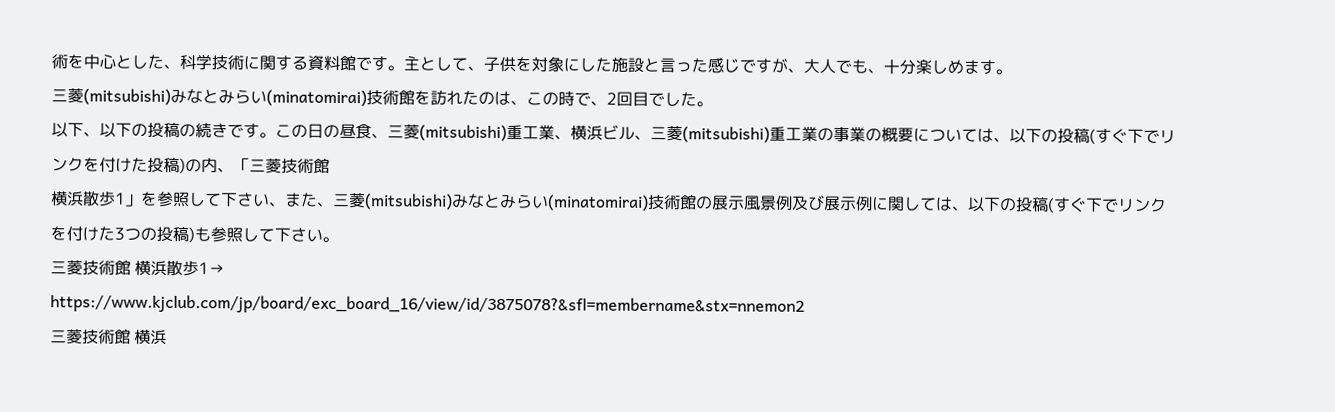術を中心とした、科学技術に関する資料館です。主として、子供を対象にした施設と言った感じですが、大人でも、十分楽しめます。
三菱(mitsubishi)みなとみらい(minatomirai)技術館を訪れたのは、この時で、2回目でした。
以下、以下の投稿の続きです。この日の昼食、三菱(mitsubishi)重工業、横浜ビル、三菱(mitsubishi)重工業の事業の概要については、以下の投稿(すぐ下でリンクを付けた投稿)の内、「三菱技術館
横浜散歩1」を参照して下さい、また、三菱(mitsubishi)みなとみらい(minatomirai)技術館の展示風景例及び展示例に関しては、以下の投稿(すぐ下でリンクを付けた3つの投稿)も参照して下さい。
三菱技術館 横浜散歩1→
https://www.kjclub.com/jp/board/exc_board_16/view/id/3875078?&sfl=membername&stx=nnemon2
三菱技術館 横浜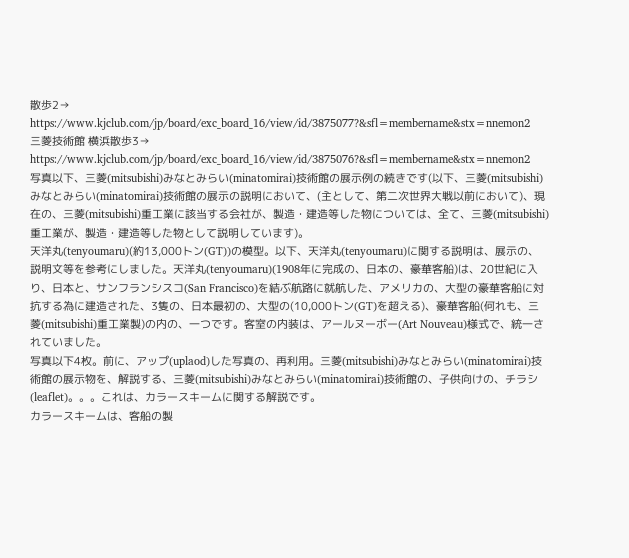散歩2→
https://www.kjclub.com/jp/board/exc_board_16/view/id/3875077?&sfl=membername&stx=nnemon2
三菱技術館 横浜散歩3→
https://www.kjclub.com/jp/board/exc_board_16/view/id/3875076?&sfl=membername&stx=nnemon2
写真以下、三菱(mitsubishi)みなとみらい(minatomirai)技術館の展示例の続きです(以下、三菱(mitsubishi)みなとみらい(minatomirai)技術館の展示の説明において、(主として、第二次世界大戦以前において)、現在の、三菱(mitsubishi)重工業に該当する会社が、製造・建造等した物については、全て、三菱(mitsubishi)重工業が、製造・建造等した物として説明しています)。
天洋丸(tenyoumaru)(約13,000トン(GT))の模型。以下、天洋丸(tenyoumaru)に関する説明は、展示の、説明文等を参考にしました。天洋丸(tenyoumaru)(1908年に完成の、日本の、豪華客船)は、20世紀に入り、日本と、サンフランシスコ(San Francisco)を結ぶ航路に就航した、アメリカの、大型の豪華客船に対抗する為に建造された、3隻の、日本最初の、大型の(10,000トン(GT)を超える)、豪華客船(何れも、三菱(mitsubishi)重工業製)の内の、一つです。客室の内装は、アールヌーボー(Art Nouveau)様式で、統一されていました。
写真以下4枚。前に、アップ(uplaod)した写真の、再利用。三菱(mitsubishi)みなとみらい(minatomirai)技術館の展示物を、解説する、三菱(mitsubishi)みなとみらい(minatomirai)技術館の、子供向けの、チラシ(leaflet)。。。これは、カラースキームに関する解説です。
カラースキームは、客船の製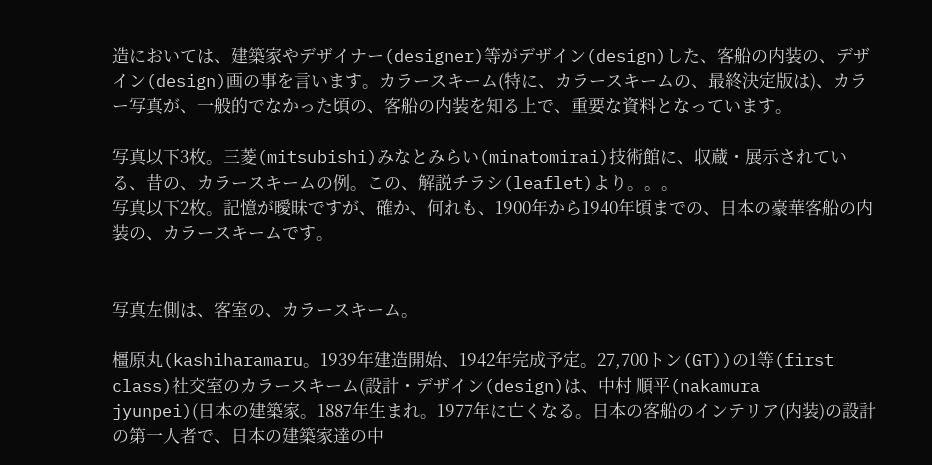造においては、建築家やデザイナー(designer)等がデザイン(design)した、客船の内装の、デザイン(design)画の事を言います。カラースキーム(特に、カラースキームの、最終決定版は)、カラー写真が、一般的でなかった頃の、客船の内装を知る上で、重要な資料となっています。

写真以下3枚。三菱(mitsubishi)みなとみらい(minatomirai)技術館に、収蔵・展示されている、昔の、カラースキームの例。この、解説チラシ(leaflet)より。。。
写真以下2枚。記憶が曖昧ですが、確か、何れも、1900年から1940年頃までの、日本の豪華客船の内装の、カラースキームです。


写真左側は、客室の、カラースキーム。

橿原丸(kashiharamaru。1939年建造開始、1942年完成予定。27,700トン(GT))の1等(first
class)社交室のカラースキーム(設計・デザイン(design)は、中村 順平(nakamura
jyunpei)(日本の建築家。1887年生まれ。1977年に亡くなる。日本の客船のインテリア(内装)の設計の第一人者で、日本の建築家達の中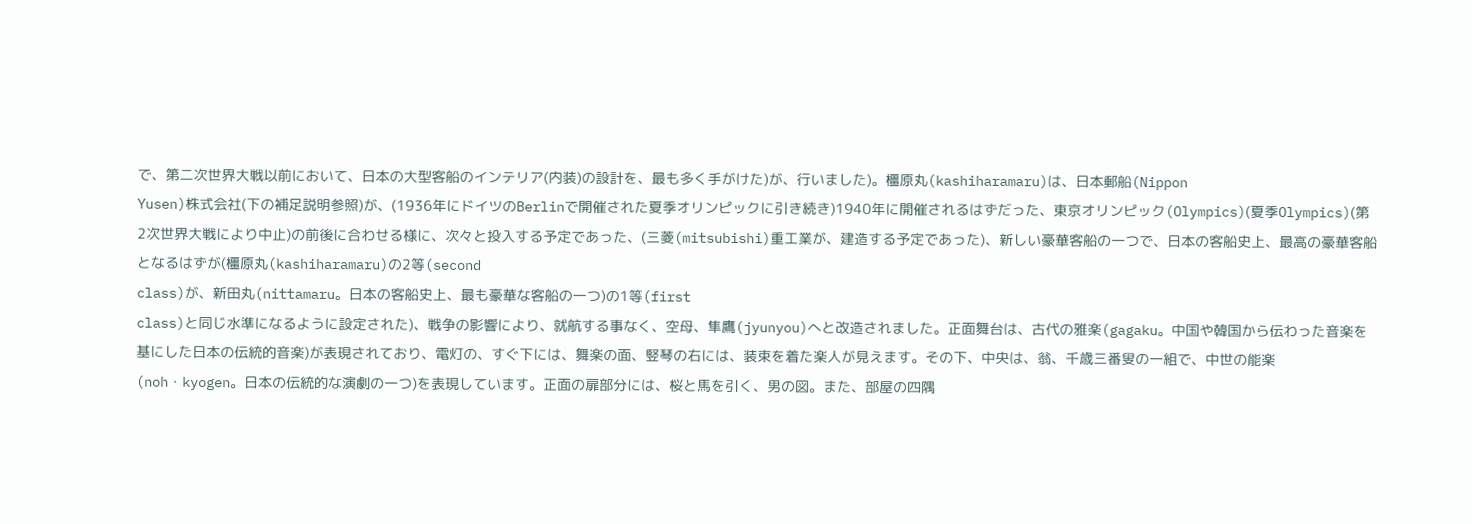で、第二次世界大戦以前において、日本の大型客船のインテリア(内装)の設計を、最も多く手がけた)が、行いました)。橿原丸(kashiharamaru)は、日本郵船(Nippon
Yusen)株式会社(下の補足説明参照)が、(1936年にドイツのBerlinで開催された夏季オリンピックに引き続き)1940年に開催されるはずだった、東京オリンピック(Olympics)(夏季Olympics)(第2次世界大戦により中止)の前後に合わせる様に、次々と投入する予定であった、(三菱(mitsubishi)重工業が、建造する予定であった)、新しい豪華客船の一つで、日本の客船史上、最高の豪華客船となるはずが(橿原丸(kashiharamaru)の2等(second
class)が、新田丸(nittamaru。日本の客船史上、最も豪華な客船の一つ)の1等(first
class)と同じ水準になるように設定された)、戦争の影響により、就航する事なく、空母、隼鷹(jyunyou)へと改造されました。正面舞台は、古代の雅楽(gagaku。中国や韓国から伝わった音楽を基にした日本の伝統的音楽)が表現されており、電灯の、すぐ下には、舞楽の面、竪琴の右には、装束を着た楽人が見えます。その下、中央は、翁、千歳三番叟の一組で、中世の能楽(noh・kyogen。日本の伝統的な演劇の一つ)を表現しています。正面の扉部分には、桜と馬を引く、男の図。また、部屋の四隅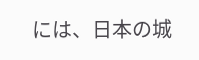には、日本の城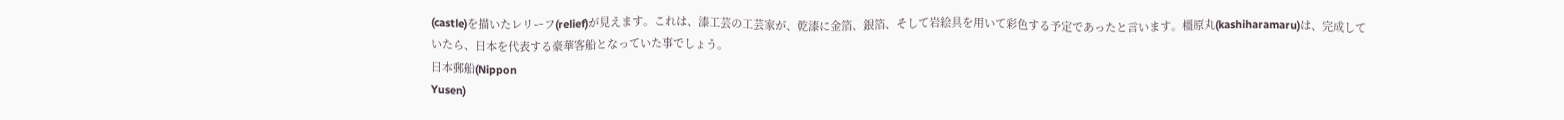(castle)を描いたレリーフ(relief)が見えます。これは、漆工芸の工芸家が、乾漆に金箔、銀箔、そして岩絵具を用いて彩色する予定であったと言います。橿原丸(kashiharamaru)は、完成していたら、日本を代表する豪華客船となっていた事でしょう。
日本郵船(Nippon
Yusen)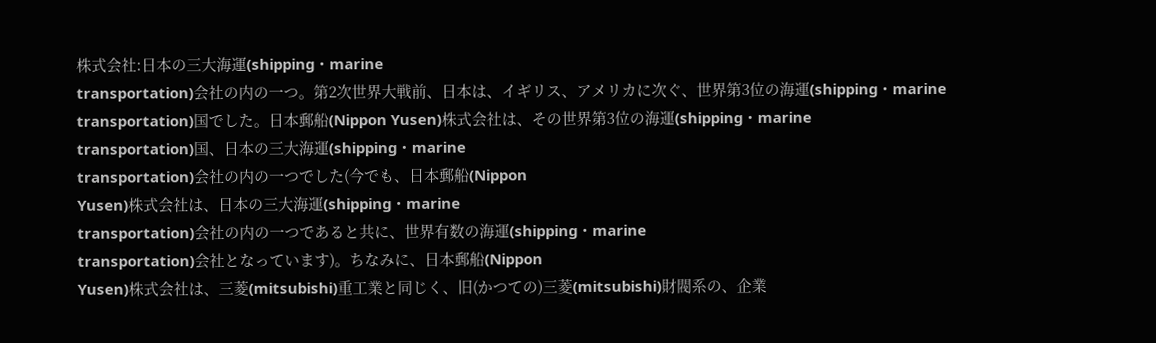株式会社:日本の三大海運(shipping・marine
transportation)会社の内の一つ。第2次世界大戦前、日本は、イギリス、アメリカに次ぐ、世界第3位の海運(shipping・marine
transportation)国でした。日本郵船(Nippon Yusen)株式会社は、その世界第3位の海運(shipping・marine
transportation)国、日本の三大海運(shipping・marine
transportation)会社の内の一つでした(今でも、日本郵船(Nippon
Yusen)株式会社は、日本の三大海運(shipping・marine
transportation)会社の内の一つであると共に、世界有数の海運(shipping・marine
transportation)会社となっています)。ちなみに、日本郵船(Nippon
Yusen)株式会社は、三菱(mitsubishi)重工業と同じく、旧(かつての)三菱(mitsubishi)財閥系の、企業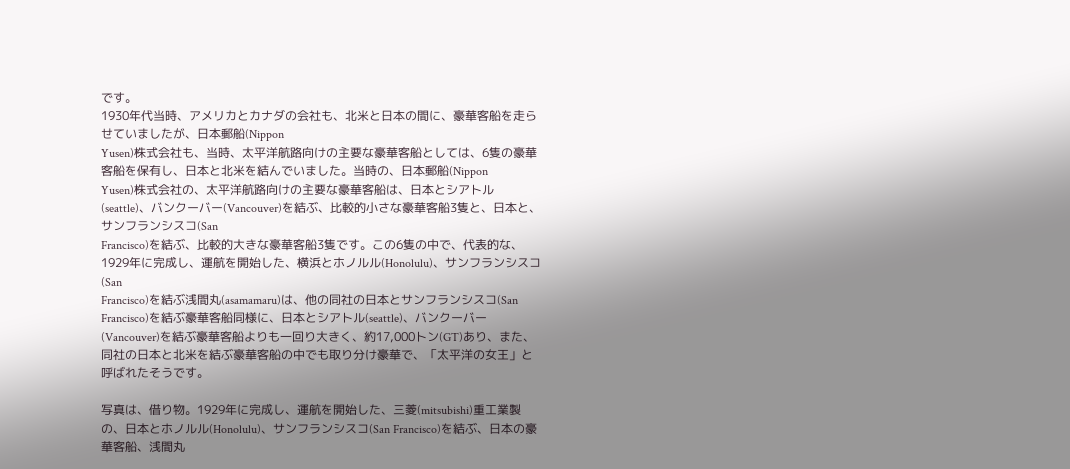です。
1930年代当時、アメリカとカナダの会社も、北米と日本の間に、豪華客船を走らせていましたが、日本郵船(Nippon
Yusen)株式会社も、当時、太平洋航路向けの主要な豪華客船としては、6隻の豪華客船を保有し、日本と北米を結んでいました。当時の、日本郵船(Nippon
Yusen)株式会社の、太平洋航路向けの主要な豪華客船は、日本とシアトル(seattle)、バンクーバー(Vancouver)を結ぶ、比較的小さな豪華客船3隻と、日本と、サンフランシスコ(San
Francisco)を結ぶ、比較的大きな豪華客船3隻です。この6隻の中で、代表的な、1929年に完成し、運航を開始した、横浜とホノルル(Honolulu)、サンフランシスコ(San
Francisco)を結ぶ浅間丸(asamamaru)は、他の同社の日本とサンフランシスコ(San
Francisco)を結ぶ豪華客船同様に、日本とシアトル(seattle)、バンクーバー(Vancouver)を結ぶ豪華客船よりも一回り大きく、約17,000トン(GT)あり、また、同社の日本と北米を結ぶ豪華客船の中でも取り分け豪華で、「太平洋の女王」と呼ばれたそうです。

写真は、借り物。1929年に完成し、運航を開始した、三菱(mitsubishi)重工業製の、日本とホノルル(Honolulu)、サンフランシスコ(San Francisco)を結ぶ、日本の豪華客船、浅間丸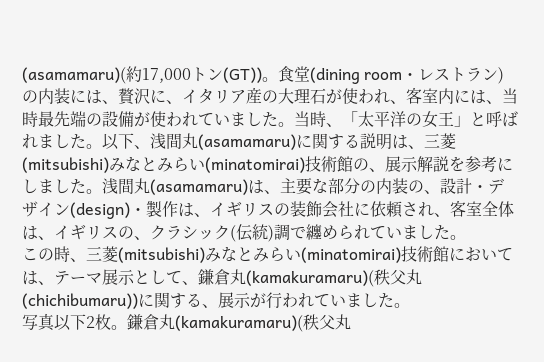(asamamaru)(約17,000トン(GT))。食堂(dining room・レストラン)の内装には、贅沢に、イタリア産の大理石が使われ、客室内には、当時最先端の設備が使われていました。当時、「太平洋の女王」と呼ばれました。以下、浅間丸(asamamaru)に関する説明は、三菱(mitsubishi)みなとみらい(minatomirai)技術館の、展示解説を参考にしました。浅間丸(asamamaru)は、主要な部分の内装の、設計・デザイン(design)・製作は、イギリスの装飾会社に依頼され、客室全体は、イギリスの、クラシック(伝統)調で纏められていました。
この時、三菱(mitsubishi)みなとみらい(minatomirai)技術館においては、テーマ展示として、鎌倉丸(kamakuramaru)(秩父丸(chichibumaru))に関する、展示が行われていました。
写真以下2枚。鎌倉丸(kamakuramaru)(秩父丸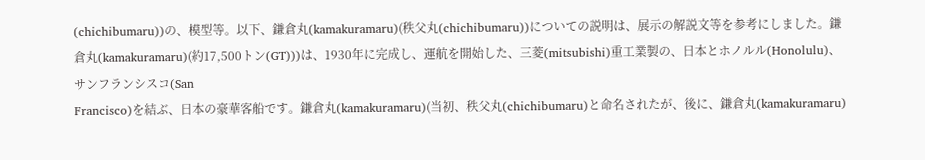(chichibumaru))の、模型等。以下、鎌倉丸(kamakuramaru)(秩父丸(chichibumaru))についての説明は、展示の解説文等を参考にしました。鎌倉丸(kamakuramaru)(約17,500トン(GT)))は、1930年に完成し、運航を開始した、三菱(mitsubishi)重工業製の、日本とホノルル(Honolulu)、サンフランシスコ(San
Francisco)を結ぶ、日本の豪華客船です。鎌倉丸(kamakuramaru)(当初、秩父丸(chichibumaru)と命名されたが、後に、鎌倉丸(kamakuramaru)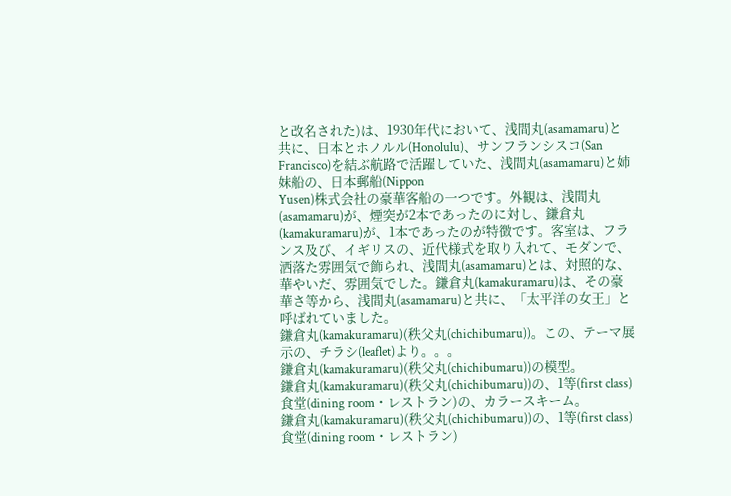と改名された)は、1930年代において、浅間丸(asamamaru)と共に、日本とホノルル(Honolulu)、サンフランシスコ(San
Francisco)を結ぶ航路で活躍していた、浅間丸(asamamaru)と姉妹船の、日本郵船(Nippon
Yusen)株式会社の豪華客船の一つです。外観は、浅間丸(asamamaru)が、煙突が2本であったのに対し、鎌倉丸(kamakuramaru)が、1本であったのが特徴です。客室は、フランス及び、イギリスの、近代様式を取り入れて、モダンで、洒落た雰囲気で飾られ、浅間丸(asamamaru)とは、対照的な、華やいだ、雰囲気でした。鎌倉丸(kamakuramaru)は、その豪華さ等から、浅間丸(asamamaru)と共に、「太平洋の女王」と呼ばれていました。
鎌倉丸(kamakuramaru)(秩父丸(chichibumaru))。この、テーマ展示の、チラシ(leaflet)より。。。
鎌倉丸(kamakuramaru)(秩父丸(chichibumaru))の模型。
鎌倉丸(kamakuramaru)(秩父丸(chichibumaru))の、1等(first class)食堂(dining room・レストラン)の、カラースキーム。
鎌倉丸(kamakuramaru)(秩父丸(chichibumaru))の、1等(first class)食堂(dining room・レストラン)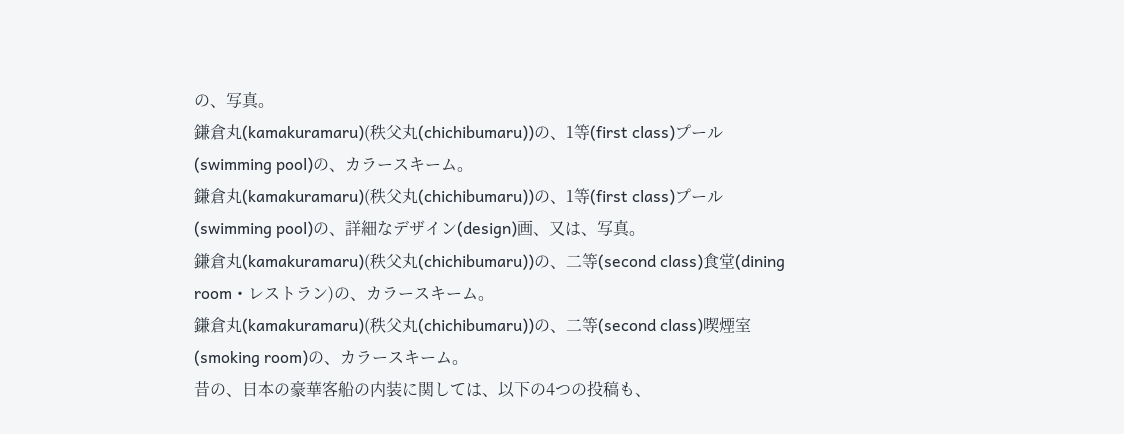の、写真。
鎌倉丸(kamakuramaru)(秩父丸(chichibumaru))の、1等(first class)プール(swimming pool)の、カラースキーム。
鎌倉丸(kamakuramaru)(秩父丸(chichibumaru))の、1等(first class)プール(swimming pool)の、詳細なデザイン(design)画、又は、写真。
鎌倉丸(kamakuramaru)(秩父丸(chichibumaru))の、二等(second class)食堂(dining room・レストラン)の、カラースキーム。
鎌倉丸(kamakuramaru)(秩父丸(chichibumaru))の、二等(second class)喫煙室(smoking room)の、カラースキーム。
昔の、日本の豪華客船の内装に関しては、以下の4つの投稿も、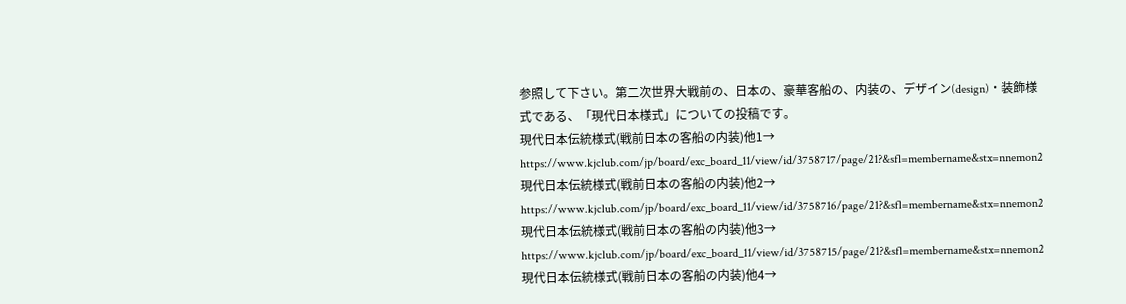参照して下さい。第二次世界大戦前の、日本の、豪華客船の、内装の、デザイン(design)・装飾様式である、「現代日本様式」についての投稿です。
現代日本伝統様式(戦前日本の客船の内装)他1→
https://www.kjclub.com/jp/board/exc_board_11/view/id/3758717/page/21?&sfl=membername&stx=nnemon2
現代日本伝統様式(戦前日本の客船の内装)他2→
https://www.kjclub.com/jp/board/exc_board_11/view/id/3758716/page/21?&sfl=membername&stx=nnemon2
現代日本伝統様式(戦前日本の客船の内装)他3→
https://www.kjclub.com/jp/board/exc_board_11/view/id/3758715/page/21?&sfl=membername&stx=nnemon2
現代日本伝統様式(戦前日本の客船の内装)他4→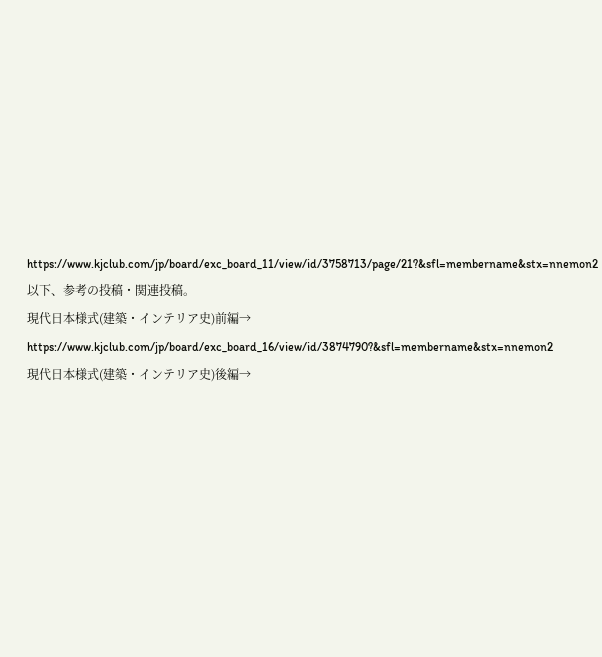https://www.kjclub.com/jp/board/exc_board_11/view/id/3758713/page/21?&sfl=membername&stx=nnemon2
以下、参考の投稿・関連投稿。
現代日本様式(建築・インテリア史)前編→
https://www.kjclub.com/jp/board/exc_board_16/view/id/3874790?&sfl=membername&stx=nnemon2
現代日本様式(建築・インテリア史)後編→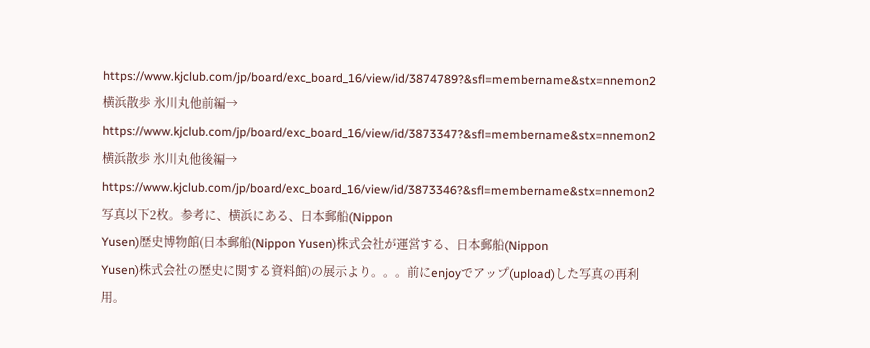https://www.kjclub.com/jp/board/exc_board_16/view/id/3874789?&sfl=membername&stx=nnemon2
横浜散歩 氷川丸他前編→
https://www.kjclub.com/jp/board/exc_board_16/view/id/3873347?&sfl=membername&stx=nnemon2
横浜散歩 氷川丸他後編→
https://www.kjclub.com/jp/board/exc_board_16/view/id/3873346?&sfl=membername&stx=nnemon2
写真以下2枚。参考に、横浜にある、日本郵船(Nippon
Yusen)歴史博物館(日本郵船(Nippon Yusen)株式会社が運営する、日本郵船(Nippon
Yusen)株式会社の歴史に関する資料館)の展示より。。。前にenjoyでアップ(upload)した写真の再利用。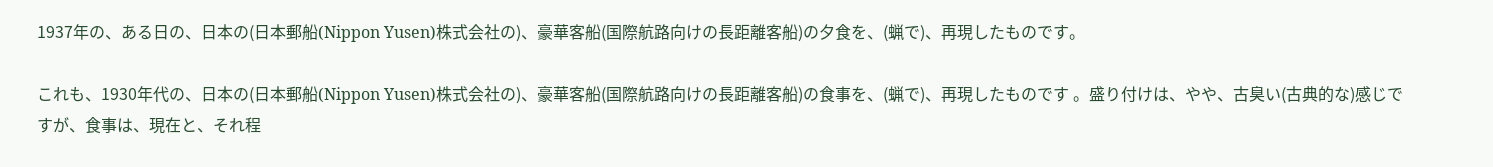1937年の、ある日の、日本の(日本郵船(Nippon Yusen)株式会社の)、豪華客船(国際航路向けの長距離客船)の夕食を、(蝋で)、再現したものです。

これも、1930年代の、日本の(日本郵船(Nippon Yusen)株式会社の)、豪華客船(国際航路向けの長距離客船)の食事を、(蝋で)、再現したものです 。盛り付けは、やや、古臭い(古典的な)感じですが、食事は、現在と、それ程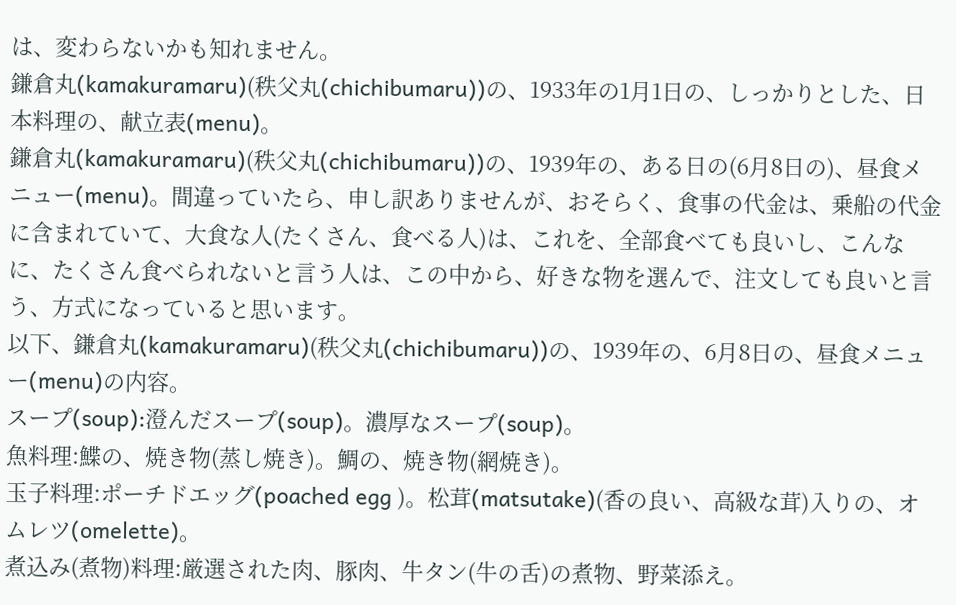は、変わらないかも知れません。
鎌倉丸(kamakuramaru)(秩父丸(chichibumaru))の、1933年の1月1日の、しっかりとした、日本料理の、献立表(menu)。
鎌倉丸(kamakuramaru)(秩父丸(chichibumaru))の、1939年の、ある日の(6月8日の)、昼食メニュー(menu)。間違っていたら、申し訳ありませんが、おそらく、食事の代金は、乗船の代金に含まれていて、大食な人(たくさん、食べる人)は、これを、全部食べても良いし、こんなに、たくさん食べられないと言う人は、この中から、好きな物を選んで、注文しても良いと言う、方式になっていると思います。
以下、鎌倉丸(kamakuramaru)(秩父丸(chichibumaru))の、1939年の、6月8日の、昼食メニュー(menu)の内容。
スープ(soup):澄んだスープ(soup)。濃厚なスープ(soup)。
魚料理:鰈の、焼き物(蒸し焼き)。鯛の、焼き物(網焼き)。
玉子料理:ポーチドエッグ(poached egg )。松茸(matsutake)(香の良い、高級な茸)入りの、オムレツ(omelette)。
煮込み(煮物)料理:厳選された肉、豚肉、牛タン(牛の舌)の煮物、野菜添え。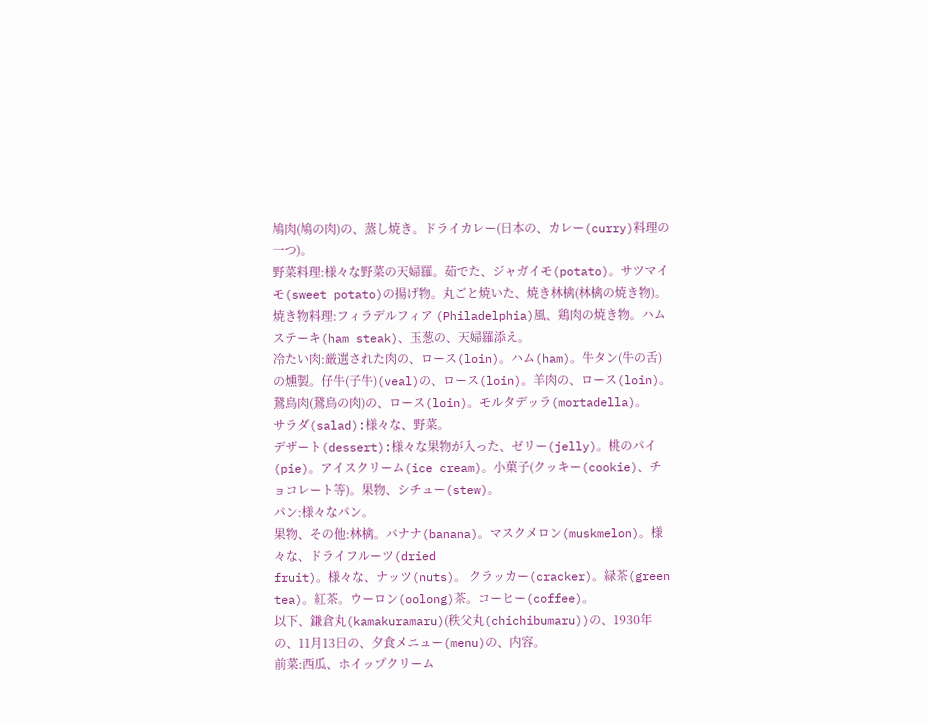鳩肉(鳩の肉)の、蒸し焼き。ドライカレー(日本の、カレー(curry)料理の一つ)。
野菜料理:様々な野菜の天婦羅。茹でた、ジャガイモ(potato)。サツマイモ(sweet potato)の揚げ物。丸ごと焼いた、焼き林檎(林檎の焼き物)。
焼き物料理:フィラデルフィア (Philadelphia)風、鶏肉の焼き物。ハムステーキ(ham steak)、玉葱の、天婦羅添え。
冷たい肉:厳選された肉の、ロース(loin)。ハム(ham)。牛タン(牛の舌)の燻製。仔牛(子牛)(veal)の、ロース(loin)。羊肉の、ロース(loin)。鵞鳥肉(鵞鳥の肉)の、ロース(loin)。モルタデッラ(mortadella)。
サラダ(salad):様々な、野菜。
デザート(dessert):様々な果物が入った、ゼリー(jelly)。桃のパイ(pie)。アイスクリーム(ice cream)。小菓子(クッキー(cookie)、チョコレート等)。果物、シチュー(stew)。
パン:様々なパン。
果物、その他:林檎。バナナ(banana)。マスクメロン(muskmelon)。様々な、ドライフルーツ(dried
fruit)。様々な、ナッツ(nuts)。 クラッカー(cracker)。緑茶(green
tea)。紅茶。ウーロン(oolong)茶。コーヒー(coffee)。
以下、鎌倉丸(kamakuramaru)(秩父丸(chichibumaru))の、1930年の、11月13日の、夕食メニュー(menu)の、内容。
前菜:西瓜、ホイップクリーム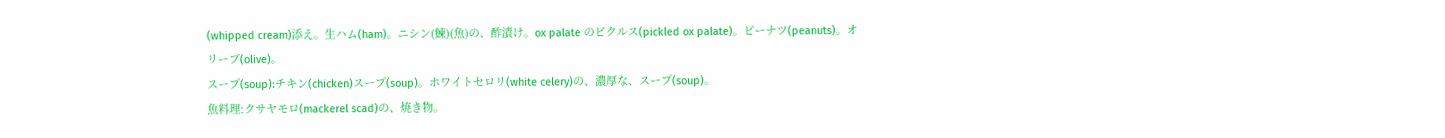(whipped cream)添え。生ハム(ham)。ニシン(鰊)(魚)の、酢漬け。ox palate のピクルス(pickled ox palate)。ピーナツ(peanuts)。オリーブ(olive)。
スープ(soup):チキン(chicken)スープ(soup)。ホワイトセロリ(white celery)の、濃厚な、スープ(soup)。
魚料理:クサヤモロ(mackerel scad)の、焼き物。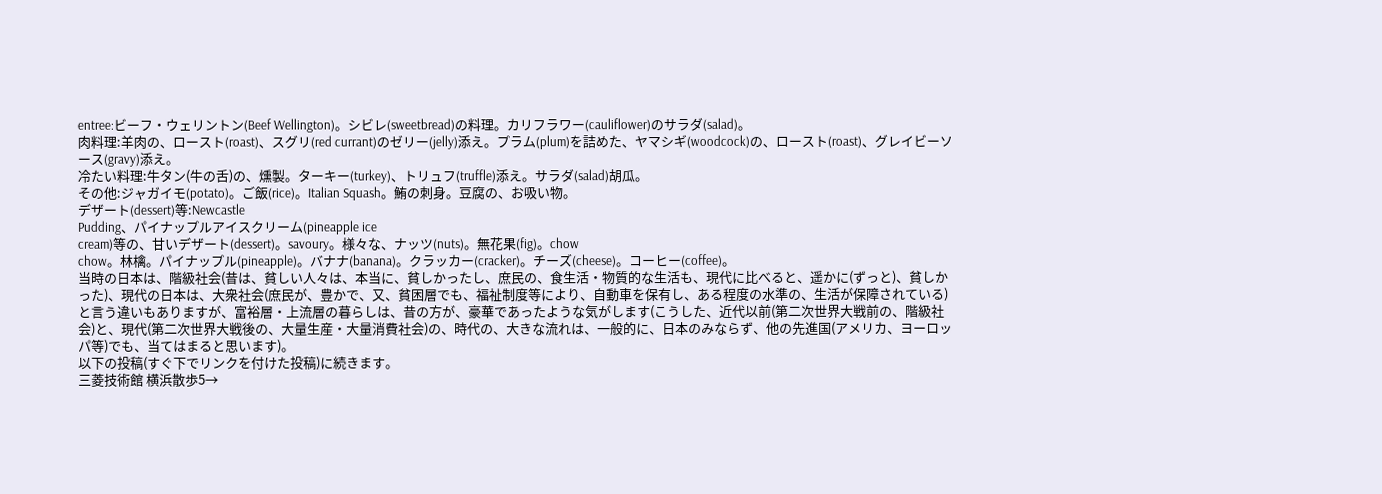entree:ビーフ・ウェリントン(Beef Wellington)。シビレ(sweetbread)の料理。カリフラワー(cauliflower)のサラダ(salad)。
肉料理:羊肉の、ロースト(roast)、スグリ(red currant)のゼリー(jelly)添え。プラム(plum)を詰めた、ヤマシギ(woodcock)の、ロースト(roast)、グレイビーソース(gravy)添え。
冷たい料理:牛タン(牛の舌)の、燻製。ターキー(turkey)、トリュフ(truffle)添え。サラダ(salad)胡瓜。
その他:ジャガイモ(potato)。ご飯(rice)。Italian Squash。鮪の刺身。豆腐の、お吸い物。
デザート(dessert)等:Newcastle
Pudding、パイナップルアイスクリーム(pineapple ice
cream)等の、甘いデザート(dessert)。savoury。様々な、ナッツ(nuts)。無花果(fig)。chow
chow。林檎。パイナップル(pineapple)。バナナ(banana)。クラッカー(cracker)。チーズ(cheese)。コーヒー(coffee)。
当時の日本は、階級社会(昔は、貧しい人々は、本当に、貧しかったし、庶民の、食生活・物質的な生活も、現代に比べると、遥かに(ずっと)、貧しかった)、現代の日本は、大衆社会(庶民が、豊かで、又、貧困層でも、福祉制度等により、自動車を保有し、ある程度の水準の、生活が保障されている)と言う違いもありますが、富裕層・上流層の暮らしは、昔の方が、豪華であったような気がします(こうした、近代以前(第二次世界大戦前の、階級社会)と、現代(第二次世界大戦後の、大量生産・大量消費社会)の、時代の、大きな流れは、一般的に、日本のみならず、他の先進国(アメリカ、ヨーロッパ等)でも、当てはまると思います)。
以下の投稿(すぐ下でリンクを付けた投稿)に続きます。
三菱技術館 横浜散歩5→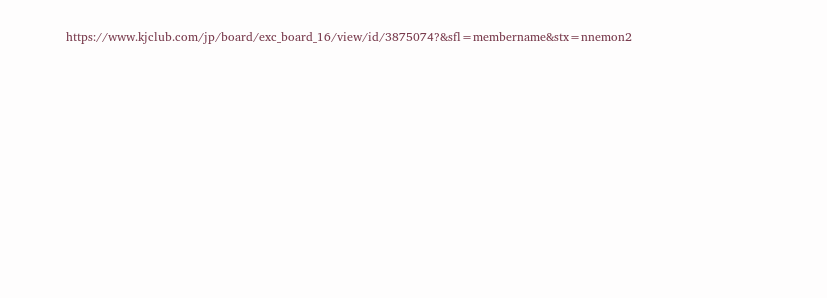https://www.kjclub.com/jp/board/exc_board_16/view/id/3875074?&sfl=membername&stx=nnemon2